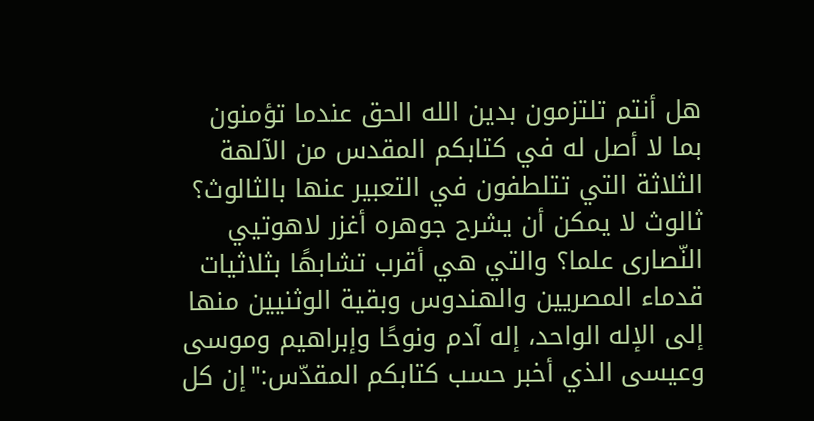هل أنتم تلتزمون بدين الله الحق عندما تؤمنون بما لا أصل له في كتابكم المقدس من الآلهة الثلاثة التي تتلطفون في التعبير عنها بالثالوث؟ ثالوث لا يمكن أن يشرح جوهره أغزر لاهوتيي النّصارى علما؟ والتي هي أقرب تشابهًا بثلاثيات قدماء المصريين والهندوس وبقية الوثنيين منها إلى الإله الواحد، إله آدم ونوحًا وإبراهيم وموسى وعيسى الذي أخبر حسب كتابكم المقدّس:"إن كل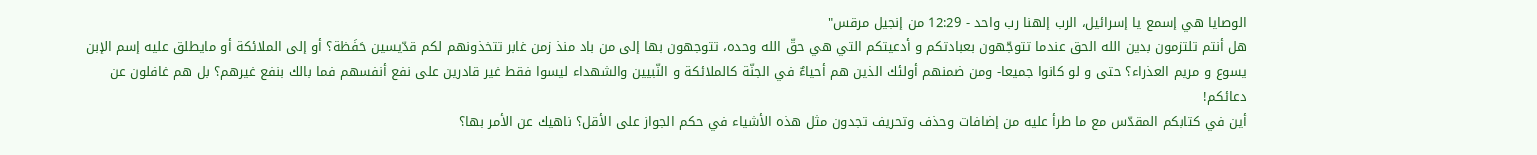الوصايا هي إسمع يا إسرائيل، الرب إلهنا رب واحد - 12:29 من إنجيل مرقس"
هل أنتم تلتزمون بدين الله الحق عندما تتوجّهون بعبادتكم و أدعيتكم التي هي حقّ الله وحده، تتوجهون بها إلى من باد منذ زمن غابر تتخذونهم لكم قدّيسين حَفَظة؟ أو إلى الملائكة أو مايطلق عليه إسم الإبن يسوع و مريم العذراء؟ حتى و لو كانوا جميعا- ومن ضمنهم أولئك الذين هم أحياءٌ في الجنّة كالملائكة و النّبيين والشهداء ليسوا فقط غير قادرين على نفع أنفسهم فما بالك بنفع غيرهم؟ بل هم غافلون عن دعائكم!
أين في كتابكم المقدّس مع ما طرأ عليه من إضافات وحذف وتحريف تجدون مثل هذه الأشياء في حكم الجواز على الأقل؟ ناهيك عن الأمر بها؟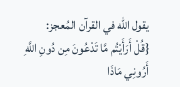يقول الله في القرآن المُعجز:
{قُلْ أَرَأَيْتُم مَّا تَدْعُونَ مِن دُونِ اللَّهِ أَرُونِي مَاذَا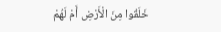خَلَقُوا مِنَ الْأَرْضِ أَمْ لَهُمْ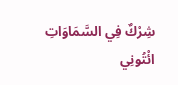شِرْكٌ فِي السَّمَاوَاتِ ائْتُونِي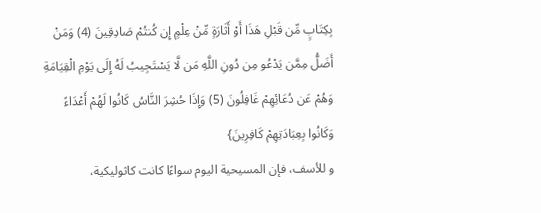بِكِتَابٍ مِّن قَبْلِ هَذَا أَوْ أَثَارَةٍ مِّنْ عِلْمٍ إِن كُنتُمْ صَادِقِينَ (4) وَمَنْ أَضَلُّ مِمَّن يَدْعُو مِن دُونِ اللَّهِ مَن لَّا يَسْتَجِيبُ لَهُ إِلَى يَوْمِ الْقِيَامَةِ وَهُمْ عَن دُعَائِهِمْ غَافِلُونَ (5) وَإِذَا حُشِرَ النَّاسُ كَانُوا لَهُمْ أَعْدَاءً وَكَانُوا بِعِبَادَتِهِمْ كَافِرِينَ}
و للأسف، فإن المسيحية اليوم سواءًا كانت كاثوليكية،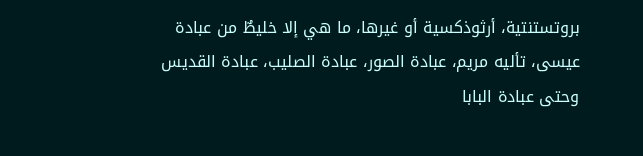بروتستنتية، أرثوذكسية أو غيرها، ما هي إلا خليطٌ من عبادة عيسى، تأليه مريم، عبادة الصور، عبادة الصليب، عبادة القديس وحتى عبادة البابا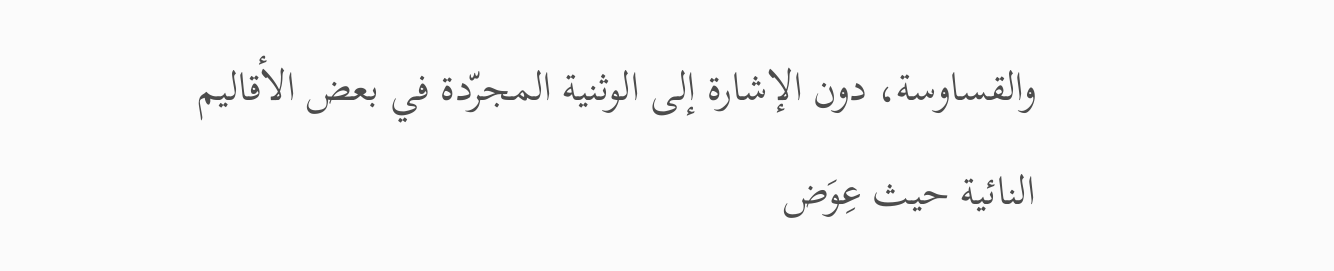والقساوسة، دون الإشارة إلى الوثنية المجرّدة في بعض الأقاليم النائية حيث عِوَض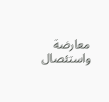معارضة واستئصال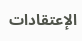الإعتقادات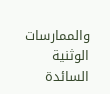والممارسات الوثنية السائدة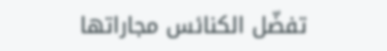تفضّل الكنائس مجاراتها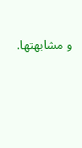و مشابهتها.